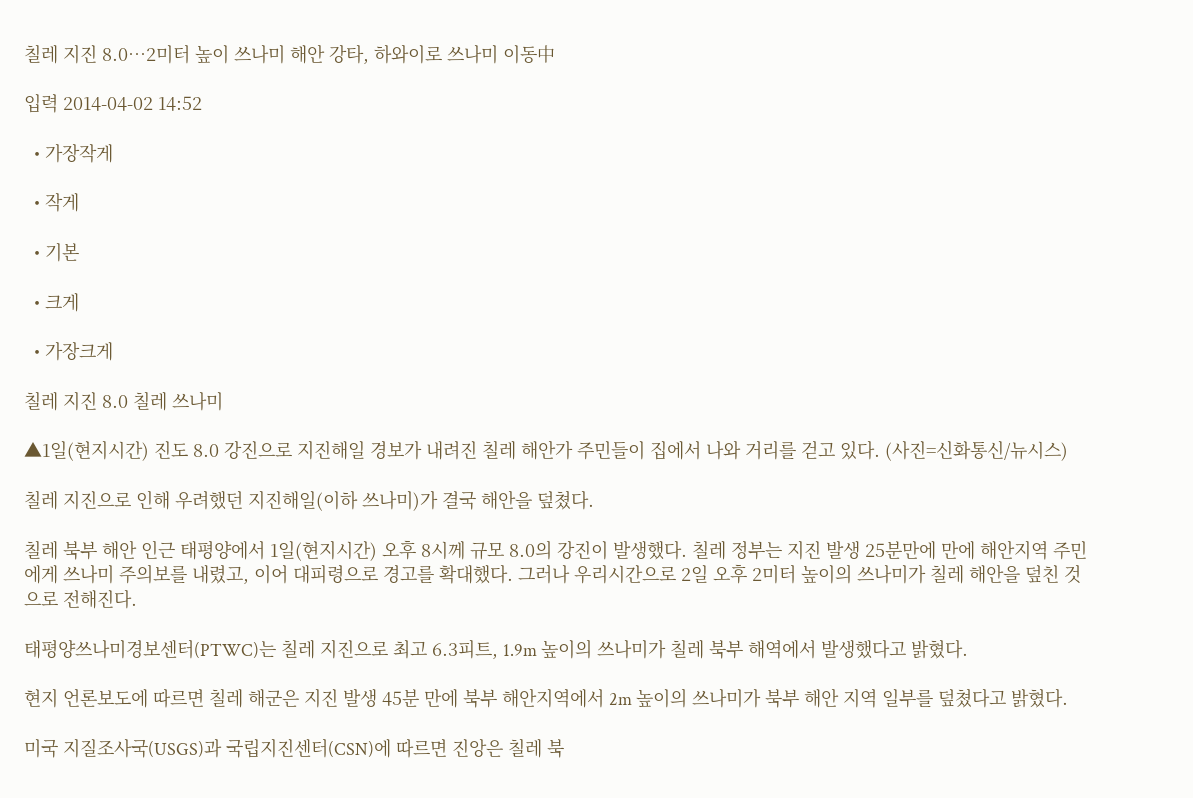칠레 지진 8.0…2미터 높이 쓰나미 해안 강타, 하와이로 쓰나미 이동中

입력 2014-04-02 14:52

  • 가장작게

  • 작게

  • 기본

  • 크게

  • 가장크게

칠레 지진 8.0 칠레 쓰나미

▲1일(현지시간) 진도 8.0 강진으로 지진해일 경보가 내려진 칠레 해안가 주민들이 집에서 나와 거리를 걷고 있다. (사진=신화통신/뉴시스)

칠레 지진으로 인해 우려했던 지진해일(이하 쓰나미)가 결국 해안을 덮쳤다.

칠레 북부 해안 인근 태평양에서 1일(현지시간) 오후 8시께 규모 8.0의 강진이 발생했다. 칠레 정부는 지진 발생 25분만에 만에 해안지역 주민에게 쓰나미 주의보를 내렸고, 이어 대피령으로 경고를 확대했다. 그러나 우리시간으로 2일 오후 2미터 높이의 쓰나미가 칠레 해안을 덮친 것으로 전해진다.

태평양쓰나미경보센터(PTWC)는 칠레 지진으로 최고 6.3피트, 1.9m 높이의 쓰나미가 칠레 북부 해역에서 발생했다고 밝혔다.

현지 언론보도에 따르면 칠레 해군은 지진 발생 45분 만에 북부 해안지역에서 2m 높이의 쓰나미가 북부 해안 지역 일부를 덮쳤다고 밝혔다.

미국 지질조사국(USGS)과 국립지진센터(CSN)에 따르면 진앙은 칠레 북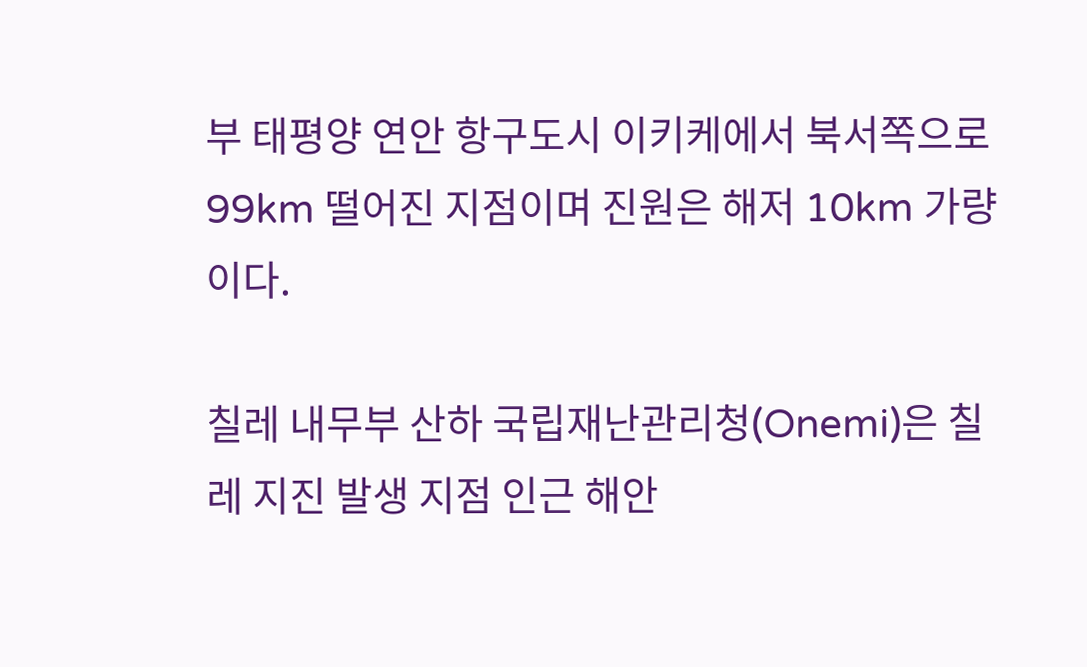부 태평양 연안 항구도시 이키케에서 북서쪽으로 99km 떨어진 지점이며 진원은 해저 10km 가량이다.

칠레 내무부 산하 국립재난관리청(Onemi)은 칠레 지진 발생 지점 인근 해안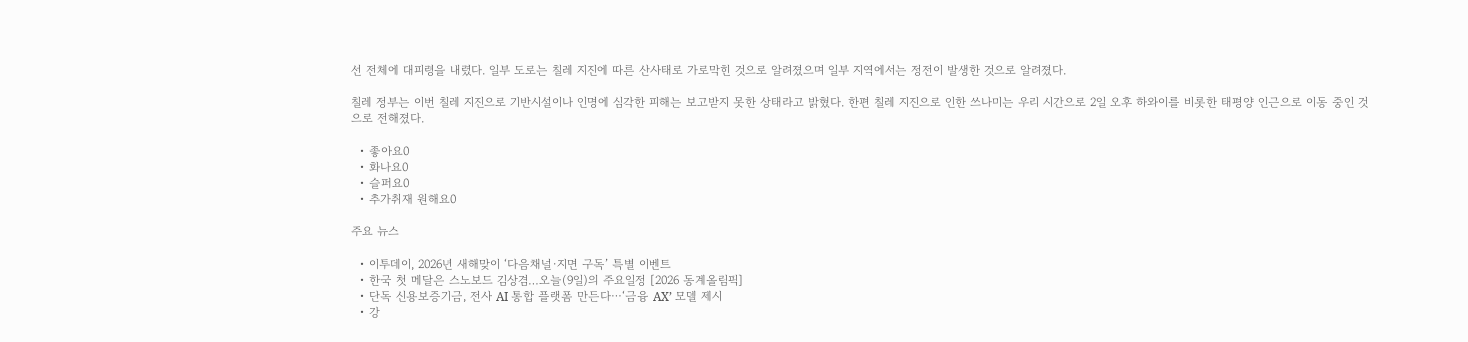선 전체에 대피령을 내렸다. 일부 도로는 칠레 지진에 따른 산사태로 가로막힌 것으로 알려졌으며 일부 지역에서는 정전이 발생한 것으로 알려졌다.

칠레 정부는 이번 칠레 지진으로 기반시설이나 인명에 심각한 피해는 보고받지 못한 상태라고 밝혔다. 한편 칠레 지진으로 인한 쓰나미는 우리 시간으로 2일 오후 하와이를 비롯한 태평양 인근으로 이동 중인 것으로 전해졌다.

  • 좋아요0
  • 화나요0
  • 슬퍼요0
  • 추가취재 원해요0

주요 뉴스

  • 이투데이, 2026년 새해맞이 ‘다음채널·지면 구독’ 특별 이벤트
  • 한국 첫 메달은 스노보드 김상겸…오늘(9일)의 주요일정 [2026 동계올림픽]
  • 단독 신용보증기금, 전사 AI 통합 플랫폼 만든다⋯‘금융 AX’ 모델 제시
  • 강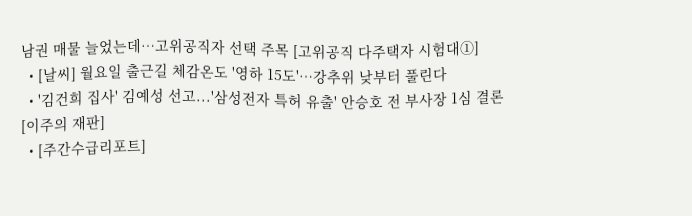남권 매물 늘었는데⋯고위공직자 선택 주목 [고위공직 다주택자 시험대①]
  • [날씨] 월요일 출근길 체감온도 '영하 15도'…강추위 낮부터 풀린다
  • '김건희 집사' 김예성 선고...'삼성전자 특허 유출' 안승호 전 부사장 1심 결론 [이주의 재판]
  • [주간수급리포트]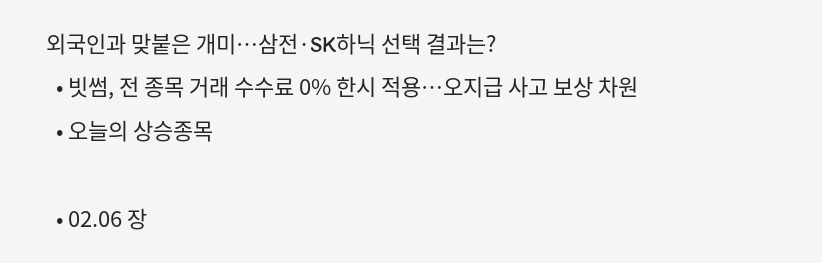외국인과 맞붙은 개미…삼전·SK하닉 선택 결과는?
  • 빗썸, 전 종목 거래 수수료 0% 한시 적용…오지급 사고 보상 차원
  • 오늘의 상승종목

  • 02.06 장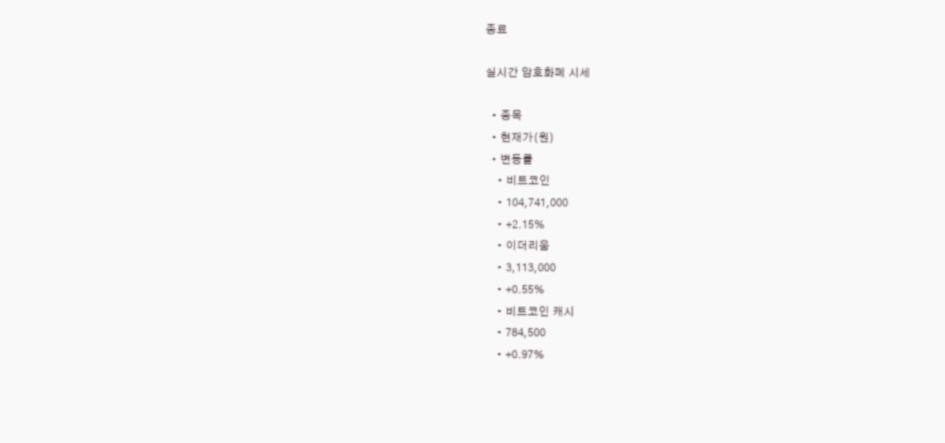종료

실시간 암호화폐 시세

  • 종목
  • 현재가(원)
  • 변동률
    • 비트코인
    • 104,741,000
    • +2.15%
    • 이더리움
    • 3,113,000
    • +0.55%
    • 비트코인 캐시
    • 784,500
    • +0.97%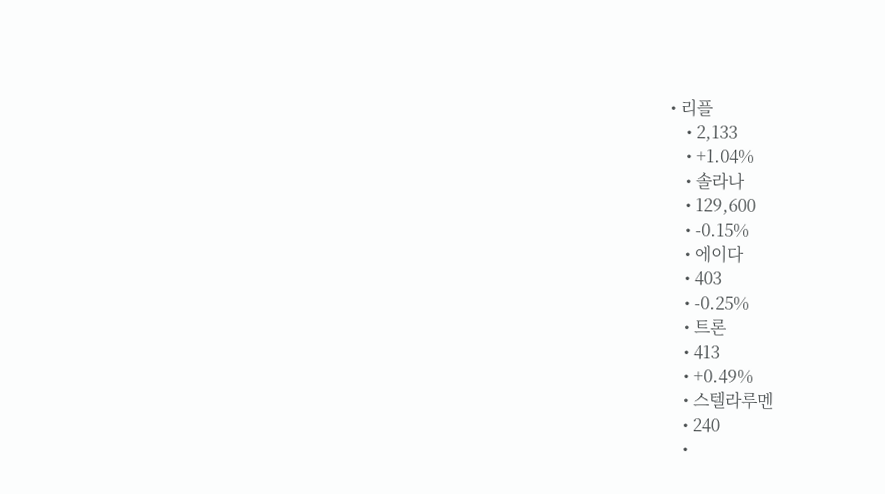• 리플
    • 2,133
    • +1.04%
    • 솔라나
    • 129,600
    • -0.15%
    • 에이다
    • 403
    • -0.25%
    • 트론
    • 413
    • +0.49%
    • 스텔라루멘
    • 240
    •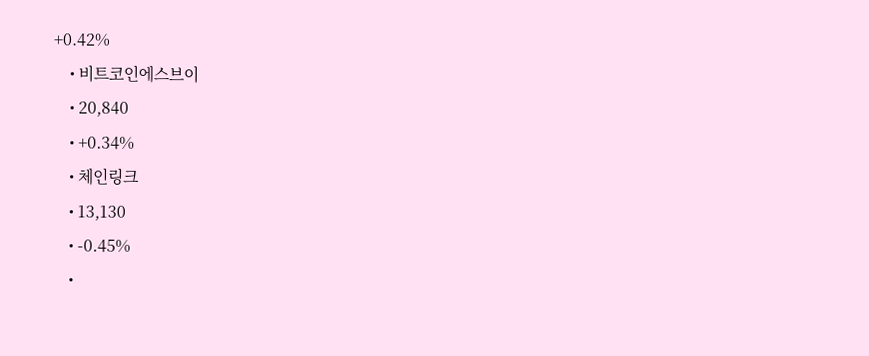+0.42%
    • 비트코인에스브이
    • 20,840
    • +0.34%
    • 체인링크
    • 13,130
    • -0.45%
    •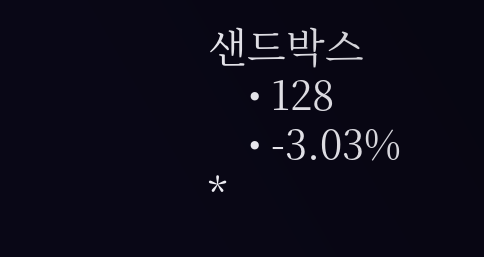샌드박스
    • 128
    • -3.03%
*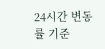24시간 변동률 기준